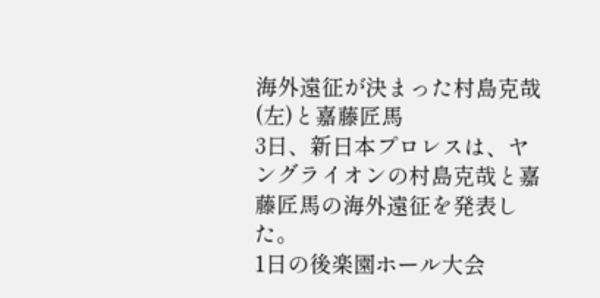海外遠征が決まった村島克哉(左)と嘉藤匠馬
3日、新日本プロレスは、ヤングライオンの村島克哉と嘉藤匠馬の海外遠征を発表した。
1日の後楽園ホール大会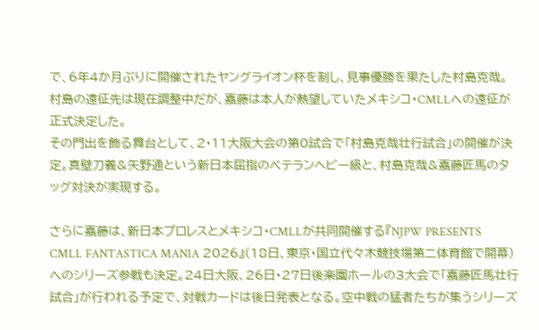で、6年4か月ぶりに開催されたヤングライオン杯を制し、見事優勝を果たした村島克哉。村島の遠征先は現在調整中だが、嘉藤は本人が熱望していたメキシコ・CMLLへの遠征が正式決定した。
その門出を飾る舞台として、2・11大阪大会の第0試合で「村島克哉壮行試合」の開催が決定。真壁刀義&矢野通という新日本屈指のベテランヘビー級と、村島克哉&嘉藤匠馬のタッグ対決が実現する。

さらに嘉藤は、新日本プロレスとメキシコ・CMLLが共同開催する『NJPW PRESENTS CMLL FANTASTICA MANIA 2026』(18日、東京・国立代々木競技場第二体育館で開幕)へのシリーズ参戦も決定。24日大阪、26日・27日後楽園ホールの3大会で「嘉藤匠馬壮行試合」が行われる予定で、対戦カードは後日発表となる。空中戦の猛者たちが集うシリーズ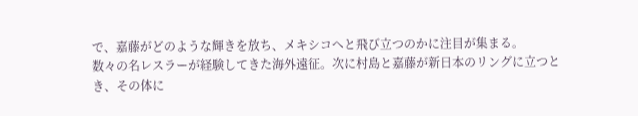で、嘉藤がどのような輝きを放ち、メキシコへと飛び立つのかに注目が集まる。
数々の名レスラーが経験してきた海外遠征。次に村島と嘉藤が新日本のリングに立つとき、その体に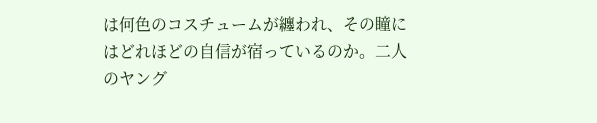は何色のコスチュームが纏われ、その瞳にはどれほどの自信が宿っているのか。二人のヤング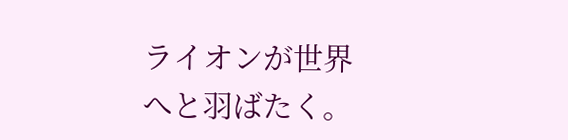ライオンが世界へと羽ばたく。